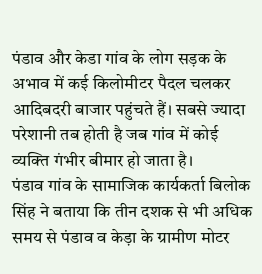पंडाव और केडा गांव के लोग सड़क के अभाव में कई किलोमीटर पैदल चलकर आदिबदरी बाजार पहुंचते हैं। सबसे ज्यादा परेशानी तब होती है जब गांव में कोई व्यक्ति गंभीर बीमार हो जाता है।
पंडाव गांव के सामाजिक कार्यकर्ता बिलोक सिंह ने बताया कि तीन दशक से भी अधिक समय से पंडाव व केड़ा के ग्रामीण मोटर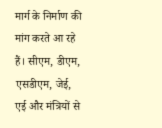मार्ग के निर्माण की मांग करते आ रहे हैं। सीएम, डीएम, एसडीएम, जेई, एई और मंत्रियों से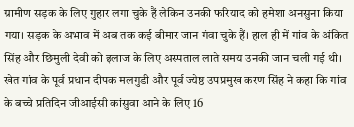ग्रामीण सड़क के लिए गुहार लगा चुके हैं लेकिन उनकी फरियाद को हमेशा अनसुना किया गया। सड़क के अभाव में अब तक कई बीमार जान गंवा चुके हैं। हाल ही में गांव के अंकित सिंह और छिमुली देवी को इलाज के लिए अस्पताल लाते समय उनकी जान चली गई थी। खेत गांव के पूर्व प्रधान दीपक मलगुडी और पूर्व ज्येष्ठ उपप्रमुख करण सिंह ने कहा कि गांव के बच्चे प्रतिदिन जीआईसी कांसुवा आने के लिए 16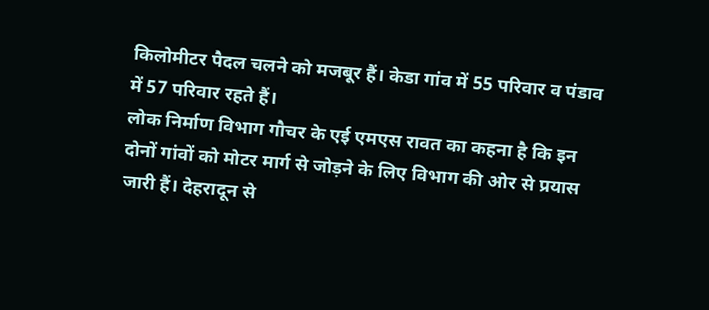किलोमीटर पैदल चलने को मजबूर हैं। केडा गांव में 55 परिवार व पंडाव में 57 परिवार रहते हैं।
लोक निर्माण विभाग गौचर के एई एमएस रावत का कहना है कि इन दोनों गांवों को मोटर मार्ग से जोड़ने के लिए विभाग की ओर से प्रयास जारी हैं। देहरादून से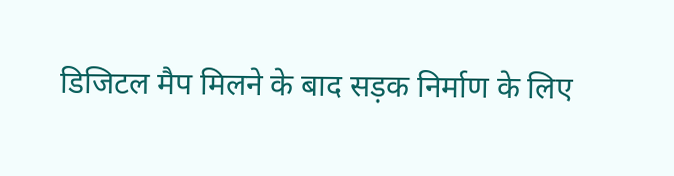डिजिटल मैप मिलने के बाद सड़क निर्माण के लिए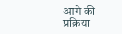आगे की प्रक्रिया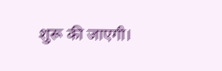शुरू की जाएगी।